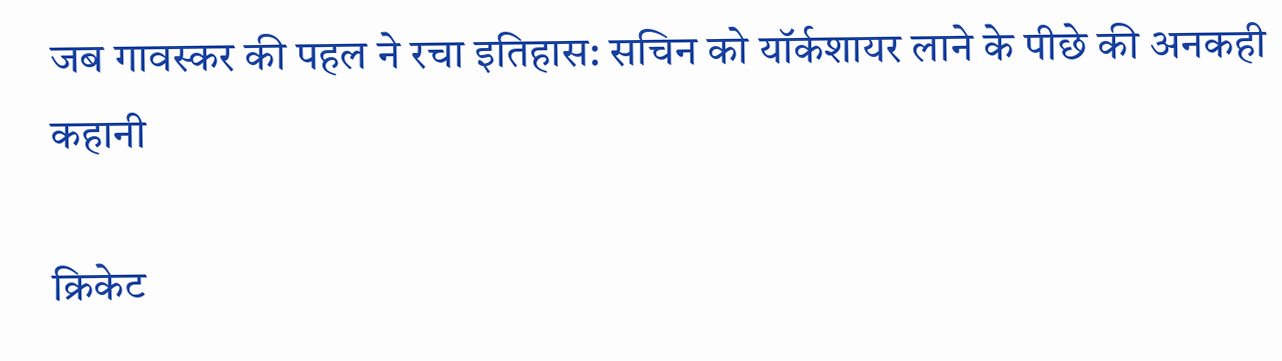जब गावस्कर की पहल ने रचा इतिहास: सचिन को यॉर्कशायर लाने के पीछे की अनकही कहानी

क्रिकेट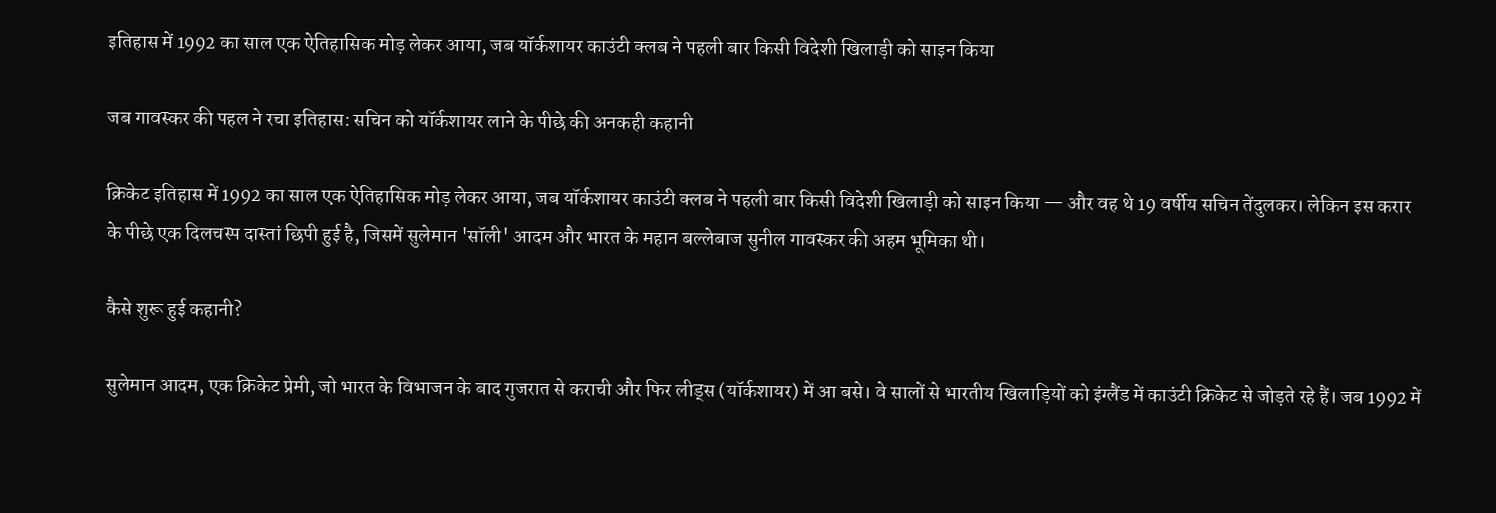इतिहास में 1992 का साल एक ऐतिहासिक मोड़ लेकर आया, जब यॉर्कशायर काउंटी क्लब ने पहली बार किसी विदेशी खिलाड़ी को साइन किया

जब गावस्कर की पहल ने रचा इतिहास: सचिन को यॉर्कशायर लाने के पीछे की अनकही कहानी

क्रिकेट इतिहास में 1992 का साल एक ऐतिहासिक मोड़ लेकर आया, जब यॉर्कशायर काउंटी क्लब ने पहली बार किसी विदेशी खिलाड़ी को साइन किया — और वह थे 19 वर्षीय सचिन तेंदुलकर। लेकिन इस करार के पीछे एक दिलचस्प दास्तां छिपी हुई है, जिसमें सुलेमान 'सॉली' आदम और भारत के महान बल्लेबाज सुनील गावस्कर की अहम भूमिका थी।

कैसे शुरू हुई कहानी?

सुलेमान आदम, एक क्रिकेट प्रेमी, जो भारत के विभाजन के बाद गुजरात से कराची और फिर लीड्स (यॉर्कशायर) में आ बसे। वे सालों से भारतीय खिलाड़ियों को इंग्लैंड में काउंटी क्रिकेट से जोड़ते रहे हैं। जब 1992 में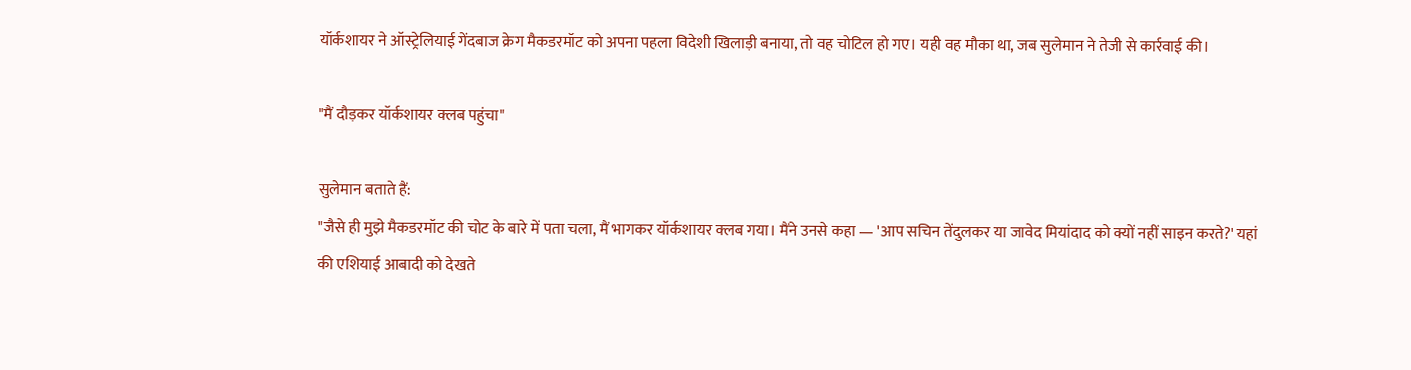यॉर्कशायर ने ऑस्ट्रेलियाई गेंदबाज क्रेग मैकडरमॉट को अपना पहला विदेशी खिलाड़ी बनाया, तो वह चोटिल हो गए। यही वह मौका था, जब सुलेमान ने तेजी से कार्रवाई की।

"मैं दौड़कर यॉर्कशायर क्लब पहुंचा"

सुलेमान बताते हैं:
"जैसे ही मुझे मैकडरमॉट की चोट के बारे में पता चला, मैं भागकर यॉर्कशायर क्लब गया। मैंने उनसे कहा — 'आप सचिन तेंदुलकर या जावेद मियांदाद को क्यों नहीं साइन करते?' यहां की एशियाई आबादी को देखते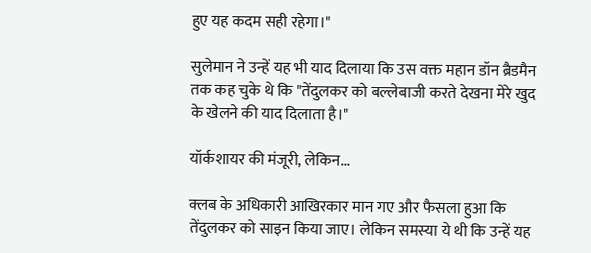हुए यह कदम सही रहेगा।"

सुलेमान ने उन्हें यह भी याद दिलाया कि उस वक्त महान डॉन ब्रैडमैन तक कह चुके थे कि "तेंदुलकर को बल्लेबाजी करते देखना मेरे खुद के खेलने की याद दिलाता है।"

यॉर्कशायर की मंजूरी, लेकिन...

क्लब के अधिकारी आखिरकार मान गए और फैसला हुआ कि तेंदुलकर को साइन किया जाए। लेकिन समस्या ये थी कि उन्हें यह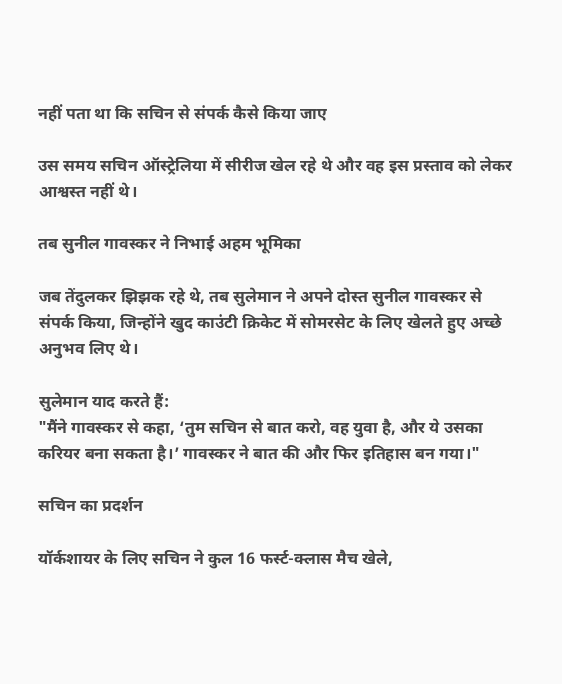नहीं पता था कि सचिन से संपर्क कैसे किया जाए

उस समय सचिन ऑस्ट्रेलिया में सीरीज खेल रहे थे और वह इस प्रस्ताव को लेकर आश्वस्त नहीं थे।

तब सुनील गावस्कर ने निभाई अहम भूमिका

जब तेंदुलकर झिझक रहे थे, तब सुलेमान ने अपने दोस्त सुनील गावस्कर से संपर्क किया, जिन्होंने खुद काउंटी क्रिकेट में सोमरसेट के लिए खेलते हुए अच्छे अनुभव लिए थे।

सुलेमान याद करते हैं:
"मैंने गावस्कर से कहा, ‘तुम सचिन से बात करो, वह युवा है, और ये उसका करियर बना सकता है।’ गावस्कर ने बात की और फिर इतिहास बन गया।"

सचिन का प्रदर्शन

यॉर्कशायर के लिए सचिन ने कुल 16 फर्स्ट-क्लास मैच खेले,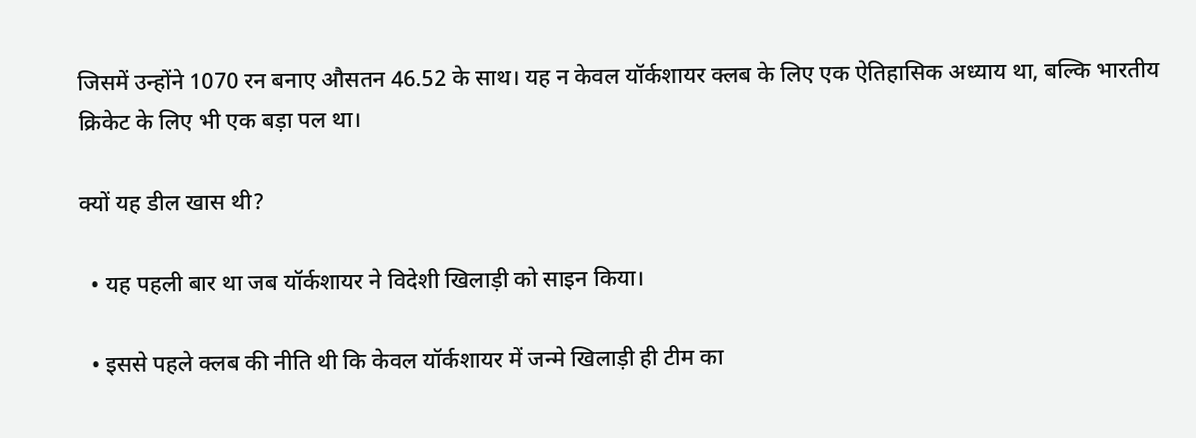जिसमें उन्होंने 1070 रन बनाए औसतन 46.52 के साथ। यह न केवल यॉर्कशायर क्लब के लिए एक ऐतिहासिक अध्याय था, बल्कि भारतीय क्रिकेट के लिए भी एक बड़ा पल था।

क्यों यह डील खास थी?

  • यह पहली बार था जब यॉर्कशायर ने विदेशी खिलाड़ी को साइन किया।

  • इससे पहले क्लब की नीति थी कि केवल यॉर्कशायर में जन्मे खिलाड़ी ही टीम का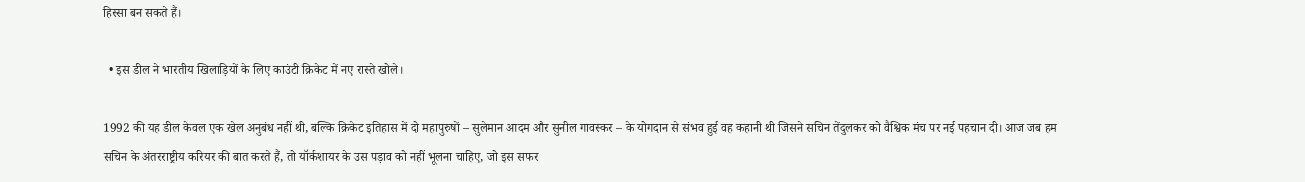हिस्सा बन सकते हैं।

  • इस डील ने भारतीय खिलाड़ियों के लिए काउंटी क्रिकेट में नए रास्ते खोले।

1992 की यह डील केवल एक खेल अनुबंध नहीं थी, बल्कि क्रिकेट इतिहास में दो महापुरुषों – सुलेमान आदम और सुनील गावस्कर – के योगदान से संभव हुई वह कहानी थी जिसने सचिन तेंदुलकर को वैश्विक मंच पर नई पहचान दी। आज जब हम सचिन के अंतरराष्ट्रीय करियर की बात करते हैं, तो यॉर्कशायर के उस पड़ाव को नहीं भूलना चाहिए, जो इस सफर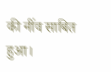की नींव साबित हुआ।